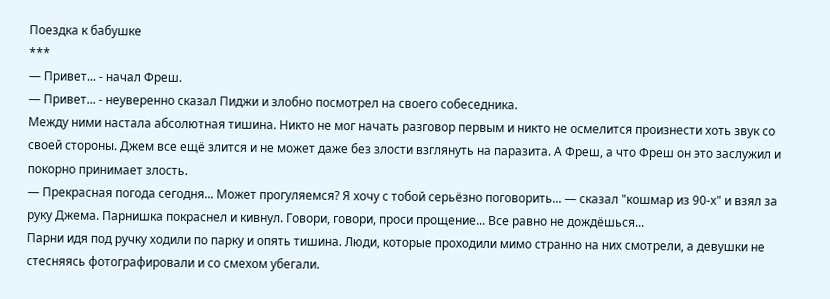Поездка к бабушке
***
— Привет... - начал Фреш.
— Привет... - неуверенно сказал Пиджи и злобно посмотрел на своего собеседника.
Между ними настала абсолютная тишина. Никто не мог начать разговор первым и никто не осмелится произнести хоть звук со своей стороны. Джем все ещё злится и не может даже без злости взглянуть на паразита. А Фреш, а что Фреш он это заслужил и покорно принимает злость.
— Прекрасная погода сегодня... Может прогуляемся? Я хочу с тобой серьёзно поговорить... — сказал "кошмар из 90-х" и взял за руку Джема. Парнишка покраснел и кивнул. Говори, говори, проси прощение... Все равно не дождёшься...
Парни идя под ручку ходили по парку и опять тишина. Люди, которые проходили мимо странно на них смотрели, а девушки не стесняясь фотографировали и со смехом убегали.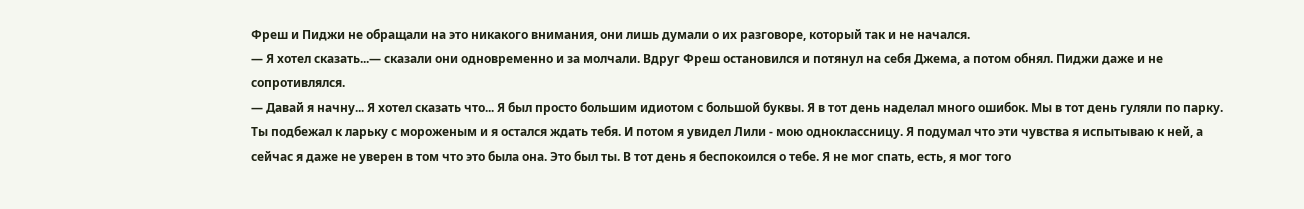Фреш и Пиджи не обращали на это никакого внимания, они лишь думали о их разговоре, который так и не начался.
— Я хотел сказать...— сказали они одновременно и за молчали. Вдруг Фреш остановился и потянул на себя Джема, а потом обнял. Пиджи даже и не сопротивлялся.
— Давай я начну... Я хотел сказать что... Я был просто большим идиотом с большой буквы. Я в тот день наделал много ошибок. Мы в тот день гуляли по парку. Ты подбежал к ларьку с мороженым и я остался ждать тебя. И потом я увидел Лили - мою одноклассницу. Я подумал что эти чувства я испытываю к ней, а сейчас я даже не уверен в том что это была она. Это был ты. В тот день я беспокоился о тебе. Я не мог спать, есть, я мог того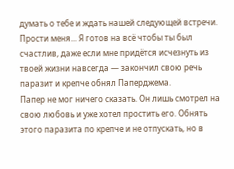думать о тебе и ждать нашей следующей встречи. Прости меня... Я готов на всё чтобы ты был счастлив, даже если мне придётся исчезнуть из твоей жизни навсегда — закончил свою речь паразит и крепче обнял Паперджема.
Папер не мог ничего сказать. Он лишь смотрел на свою любовь и уже хотел простить его. Обнять этого паразита по крепче и не отпускать, но в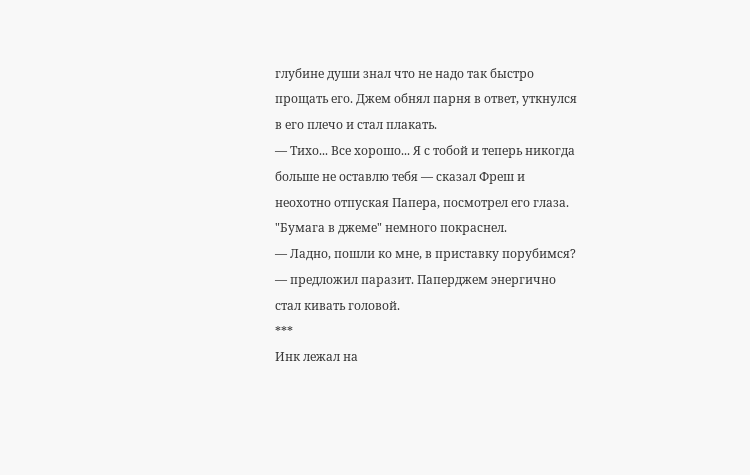глубине души знал что не надо так быстро прощать его. Джем обнял парня в ответ, уткнулся в его плечо и стал плакать.
— Тихо... Все хорошо... Я с тобой и теперь никогда больше не оставлю тебя — сказал Фреш и неохотно отпуская Папера, посмотрел его глаза. "Бумага в джеме" немного покраснел.
— Ладно, пошли ко мне, в приставку порубимся? — предложил паразит. Паперджем энергично стал кивать головой.
***
Инк лежал на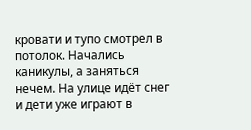кровати и тупо смотрел в потолок. Начались каникулы, а заняться нечем. На улице идёт снег и дети уже играют в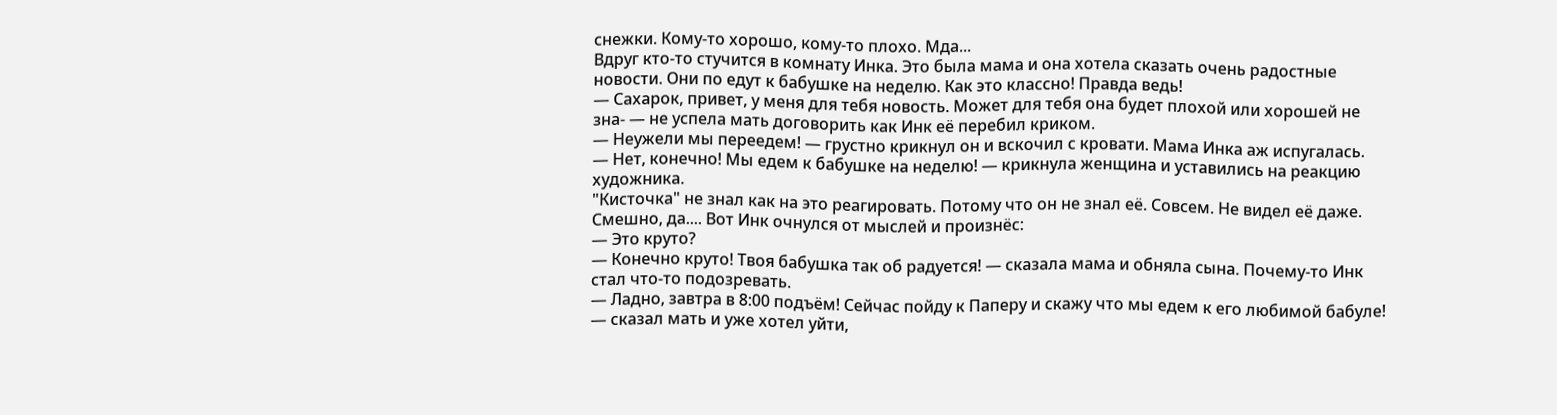снежки. Кому-то хорошо, кому-то плохо. Мда...
Вдруг кто-то стучится в комнату Инка. Это была мама и она хотела сказать очень радостные новости. Они по едут к бабушке на неделю. Как это классно! Правда ведь!
— Сахарок, привет, у меня для тебя новость. Может для тебя она будет плохой или хорошей не зна- — не успела мать договорить как Инк её перебил криком.
— Неужели мы переедем! — грустно крикнул он и вскочил с кровати. Мама Инка аж испугалась.
— Нет, конечно! Мы едем к бабушке на неделю! — крикнула женщина и уставились на реакцию художника.
"Кисточка" не знал как на это реагировать. Потому что он не знал её. Совсем. Не видел её даже. Смешно, да.... Вот Инк очнулся от мыслей и произнёс:
— Это круто?
— Конечно круто! Твоя бабушка так об радуется! — сказала мама и обняла сына. Почему-то Инк стал что-то подозревать.
— Ладно, завтра в 8:00 подъём! Сейчас пойду к Паперу и скажу что мы едем к его любимой бабуле! — сказал мать и уже хотел уйти,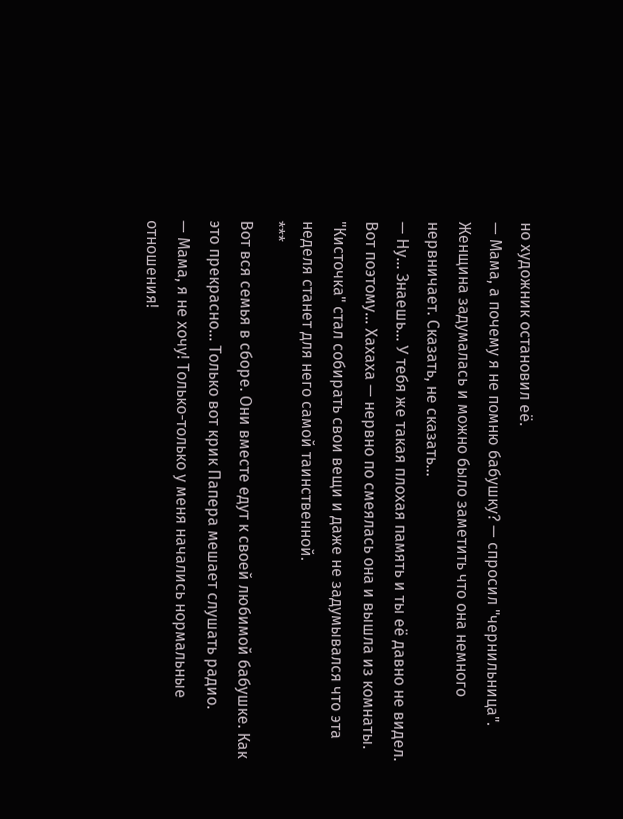но художник остановил её.
— Мама, а почему я не помню бабушку? — спросил "чернильница". Женщина задумалась и можно было заметить что она немного нервничает. Сказать, не сказать...
— Ну... Знаешь... У тебя же такая плохая память и ты её давно не видел. Вот поэтому... Хахаха — нервно по смеялась она и вышла из комнаты.
"Кисточка" стал собирать свои вещи и даже не задумывался что эта неделя станет для него самой таинственной.
***
Вот вся семья в сборе. Они вместе едут к своей любимой бабушке. Как это прекрасно... Только вот крик Папера мешает слушать радио.
— Мама, я не хочу! Только-только у меня начались нормальные отношения!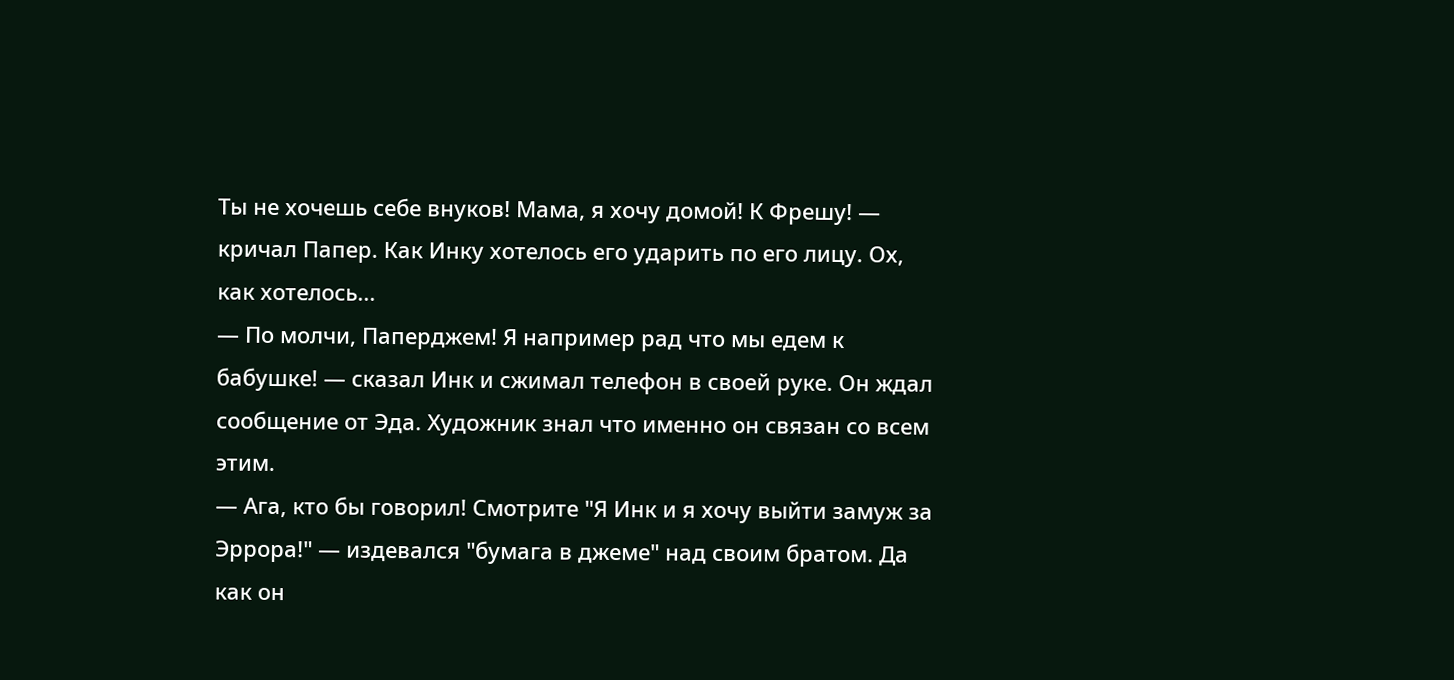Ты не хочешь себе внуков! Мама, я хочу домой! К Фрешу! — кричал Папер. Как Инку хотелось его ударить по его лицу. Ох, как хотелось...
— По молчи, Паперджем! Я например рад что мы едем к бабушке! — сказал Инк и сжимал телефон в своей руке. Он ждал сообщение от Эда. Художник знал что именно он связан со всем этим.
— Ага, кто бы говорил! Смотрите "Я Инк и я хочу выйти замуж за Эррора!" — издевался "бумага в джеме" над своим братом. Да как он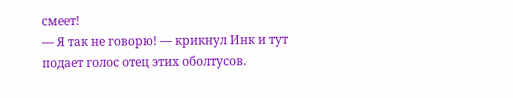смеет!
— Я так не говорю! — крикнул Инк и тут подает голос отец этих оболтусов.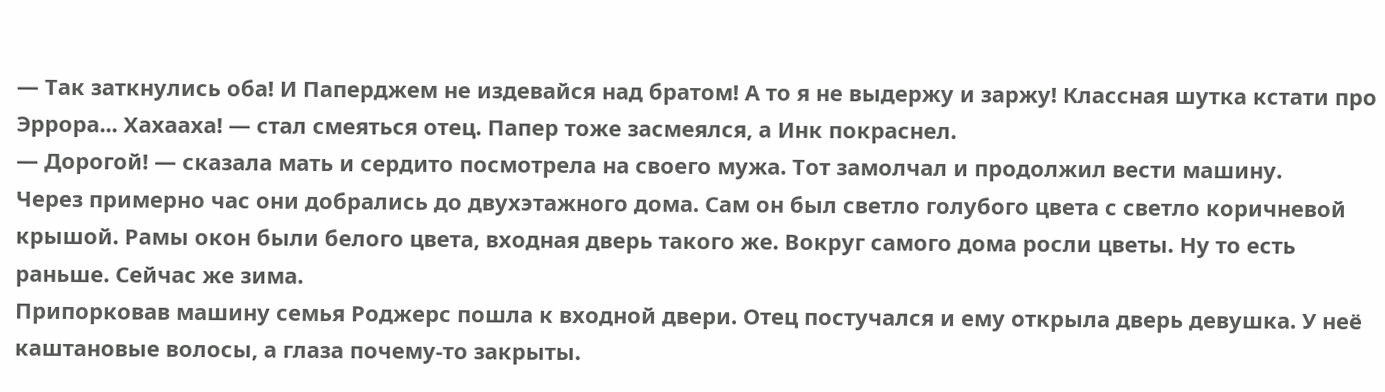— Так заткнулись оба! И Паперджем не издевайся над братом! А то я не выдержу и заржу! Классная шутка кстати про Эррора... Хахааха! — стал смеяться отец. Папер тоже засмеялся, а Инк покраснел.
— Дорогой! — сказала мать и сердито посмотрела на своего мужа. Тот замолчал и продолжил вести машину.
Через примерно час они добрались до двухэтажного дома. Сам он был светло голубого цвета с светло коричневой крышой. Рамы окон были белого цвета, входная дверь такого же. Вокруг самого дома росли цветы. Ну то есть раньше. Сейчас же зима.
Припорковав машину семья Роджерс пошла к входной двери. Отец постучался и ему открыла дверь девушка. У неё каштановые волосы, а глаза почему-то закрыты.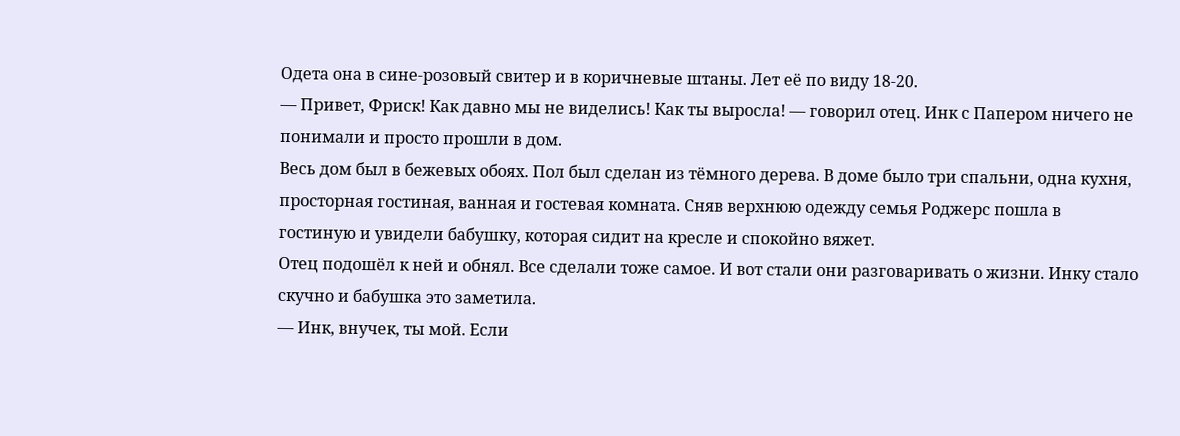Одета она в сине-розовый свитер и в коричневые штаны. Лет её по виду 18-20.
— Привет, Фриск! Как давно мы не виделись! Как ты выросла! — говорил отец. Инк с Папером ничего не понимали и просто прошли в дом.
Весь дом был в бежевых обоях. Пол был сделан из тёмного дерева. В доме было три спальни, одна кухня, просторная гостиная, ванная и гостевая комната. Сняв верхнюю одежду семья Роджерс пошла в гостиную и увидели бабушку, которая сидит на кресле и спокойно вяжет.
Отец подошёл к ней и обнял. Все сделали тоже самое. И вот стали они разговаривать о жизни. Инку стало скучно и бабушка это заметила.
— Инк, внучек, ты мой. Если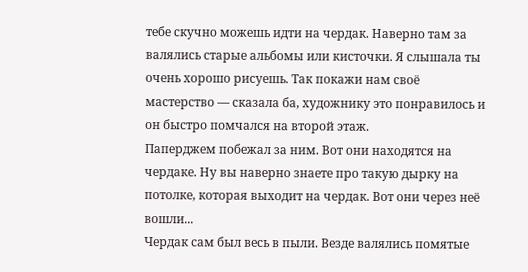тебе скучно можешь идти на чердак. Наверно там за валялись старые альбомы или кисточки. Я слышала ты очень хорошо рисуешь. Так покажи нам своё мастерство — сказала ба, художнику это понравилось и он быстро помчался на второй этаж.
Паперджем побежал за ним. Вот они находятся на чердаке. Ну вы наверно знаете про такую дырку на потолке, которая выходит на чердак. Вот они через неё вошли...
Чердак сам был весь в пыли. Везде валялись помятые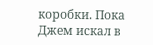коробки. Пока Джем искал в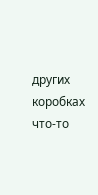других коробках что-то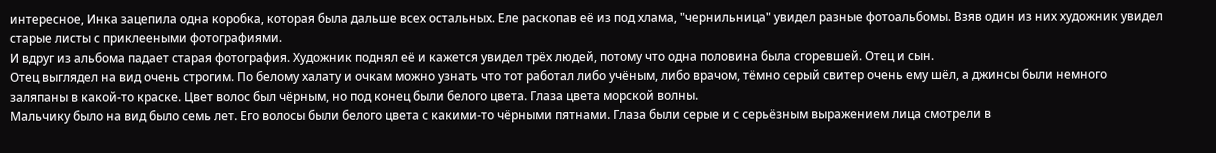интересное, Инка зацепила одна коробка, которая была дальше всех остальных. Еле раскопав её из под хлама, "чернильница" увидел разные фотоальбомы. Взяв один из них художник увидел старые листы с приклееными фотографиями.
И вдруг из альбома падает старая фотография. Художник поднял её и кажется увидел трёх людей, потому что одна половина была сгоревшей. Отец и сын.
Отец выглядел на вид очень строгим. По белому халату и очкам можно узнать что тот работал либо учёным, либо врачом, тёмно серый свитер очень ему шёл, а джинсы были немного заляпаны в какой-то краске. Цвет волос был чёрным, но под конец были белого цвета. Глаза цвета морской волны.
Мальчику было на вид было семь лет. Его волосы были белого цвета с какими-то чёрными пятнами. Глаза были серые и с серьёзным выражением лица смотрели в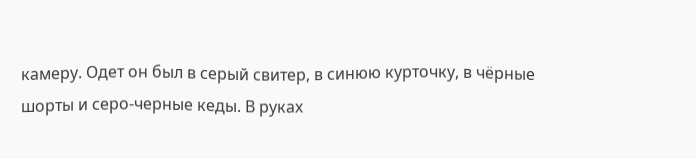камеру. Одет он был в серый свитер, в синюю курточку, в чёрные шорты и серо-черные кеды. В руках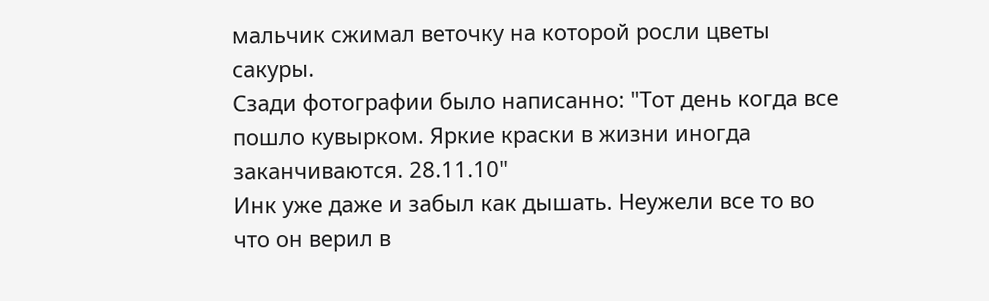мальчик сжимал веточку на которой росли цветы сакуры.
Сзади фотографии было написанно: "Тот день когда все пошло кувырком. Яркие краски в жизни иногда заканчиваются. 28.11.10"
Инк уже даже и забыл как дышать. Неужели все то во что он верил в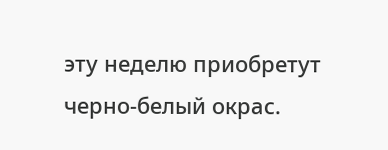эту неделю приобретут черно-белый окрас.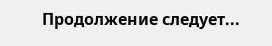Продолжение следует...